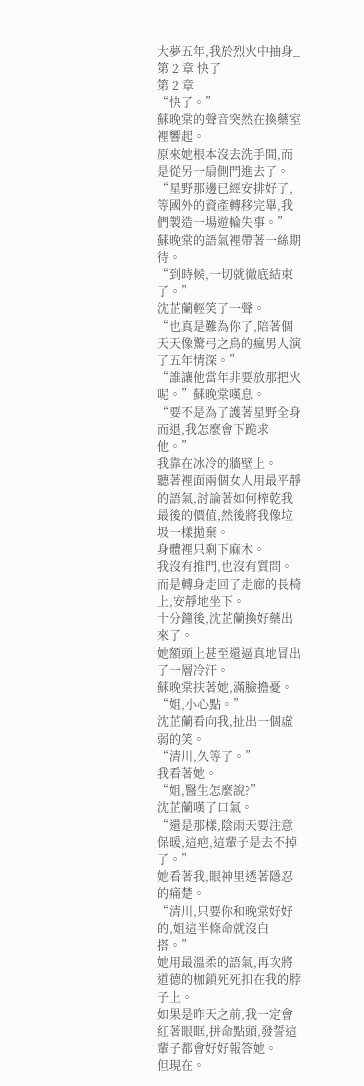大夢五年,我於烈火中抽身_第 2 章 快了
第 2 章
“快了。”
蘇晚棠的聲音突然在換藥室裡響起。
原來她根本沒去洗手間,而是從另一扇側門進去了。
“星野那邊已經安排好了,等國外的資產轉移完畢,我們製造一場遊輪失事。”
蘇晚棠的語氣裡帶著一絲期待。
“到時候,一切就徹底結束了。”
沈芷蘭輕笑了一聲。
“也真是難為你了,陪著個天天像驚弓之鳥的瘋男人演了五年情深。”
“誰讓他當年非要放那把火呢。”蘇晚棠嘆息。
“要不是為了護著星野全身而退,我怎麼會下跪求他。”
我靠在冰冷的牆壁上。
聽著裡面兩個女人用最平靜的語氣,討論著如何榨乾我最後的價值,然後將我像垃圾一樣拋棄。
身體裡只剩下麻木。
我沒有推門,也沒有質問。
而是轉身走回了走廊的長椅上,安靜地坐下。
十分鐘後,沈芷蘭換好藥出來了。
她額頭上甚至還逼真地冒出了一層冷汗。
蘇晚棠扶著她,滿臉擔憂。
“姐,小心點。”
沈芷蘭看向我,扯出一個虛弱的笑。
“清川,久等了。”
我看著她。
“姐,醫生怎麼說?”
沈芷蘭嘆了口氣。
“還是那樣,陰雨天要注意保暖,這疤,這輩子是去不掉了。”
她看著我,眼神里透著隱忍的痛楚。
“清川,只要你和晚棠好好的,姐這半條命就沒白搭。”
她用最溫柔的語氣,再次將道德的枷鎖死死扣在我的脖子上。
如果是昨天之前,我一定會紅著眼眶,拼命點頭,發誓這輩子都會好好報答她。
但現在。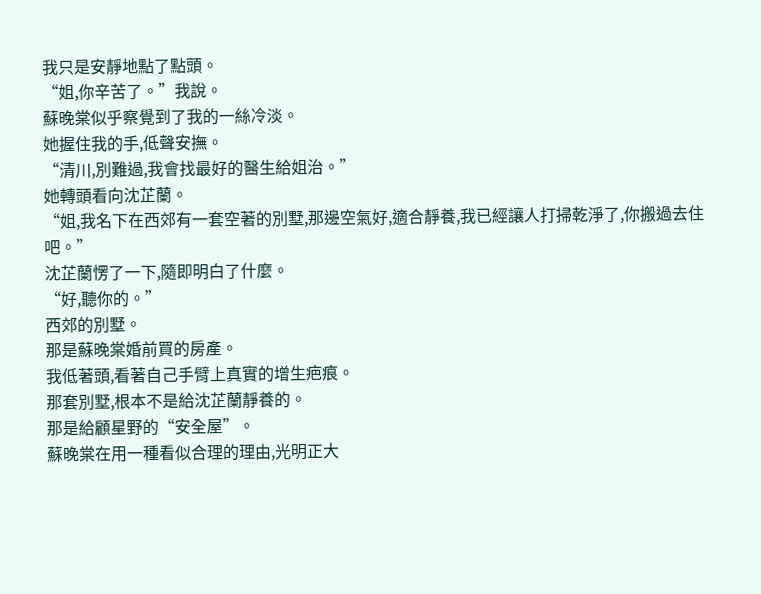我只是安靜地點了點頭。
“姐,你辛苦了。”我說。
蘇晚棠似乎察覺到了我的一絲冷淡。
她握住我的手,低聲安撫。
“清川,別難過,我會找最好的醫生給姐治。”
她轉頭看向沈芷蘭。
“姐,我名下在西郊有一套空著的別墅,那邊空氣好,適合靜養,我已經讓人打掃乾淨了,你搬過去住吧。”
沈芷蘭愣了一下,隨即明白了什麼。
“好,聽你的。”
西郊的別墅。
那是蘇晚棠婚前買的房產。
我低著頭,看著自己手臂上真實的增生疤痕。
那套別墅,根本不是給沈芷蘭靜養的。
那是給顧星野的“安全屋”。
蘇晚棠在用一種看似合理的理由,光明正大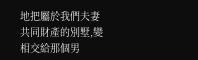地把屬於我們夫妻共同財產的別墅,變相交給那個男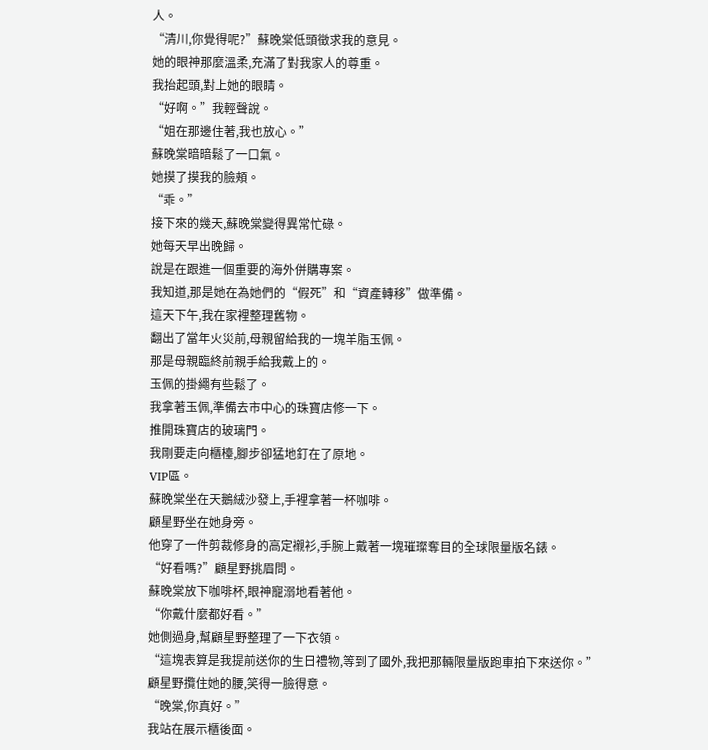人。
“清川,你覺得呢?”蘇晚棠低頭徵求我的意見。
她的眼神那麼溫柔,充滿了對我家人的尊重。
我抬起頭,對上她的眼睛。
“好啊。”我輕聲說。
“姐在那邊住著,我也放心。”
蘇晚棠暗暗鬆了一口氣。
她摸了摸我的臉頰。
“乖。”
接下來的幾天,蘇晚棠變得異常忙碌。
她每天早出晚歸。
說是在跟進一個重要的海外併購專案。
我知道,那是她在為她們的“假死”和“資產轉移”做準備。
這天下午,我在家裡整理舊物。
翻出了當年火災前,母親留給我的一塊羊脂玉佩。
那是母親臨終前親手給我戴上的。
玉佩的掛繩有些鬆了。
我拿著玉佩,準備去市中心的珠寶店修一下。
推開珠寶店的玻璃門。
我剛要走向櫃檯,腳步卻猛地釘在了原地。
VIP區。
蘇晚棠坐在天鵝絨沙發上,手裡拿著一杯咖啡。
顧星野坐在她身旁。
他穿了一件剪裁修身的高定襯衫,手腕上戴著一塊璀璨奪目的全球限量版名錶。
“好看嗎?”顧星野挑眉問。
蘇晚棠放下咖啡杯,眼神寵溺地看著他。
“你戴什麼都好看。”
她側過身,幫顧星野整理了一下衣領。
“這塊表算是我提前送你的生日禮物,等到了國外,我把那輛限量版跑車拍下來送你。”
顧星野攬住她的腰,笑得一臉得意。
“晚棠,你真好。”
我站在展示櫃後面。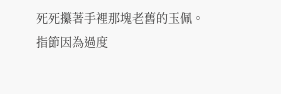死死攥著手裡那塊老舊的玉佩。
指節因為過度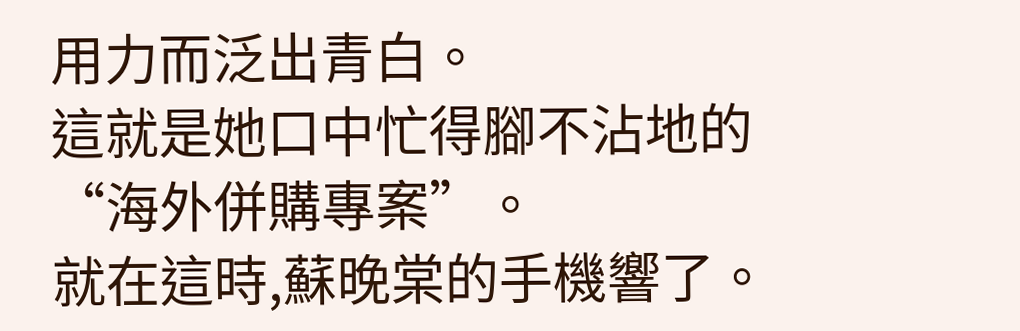用力而泛出青白。
這就是她口中忙得腳不沾地的“海外併購專案”。
就在這時,蘇晚棠的手機響了。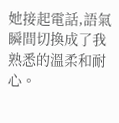她接起電話,語氣瞬間切換成了我熟悉的溫柔和耐心。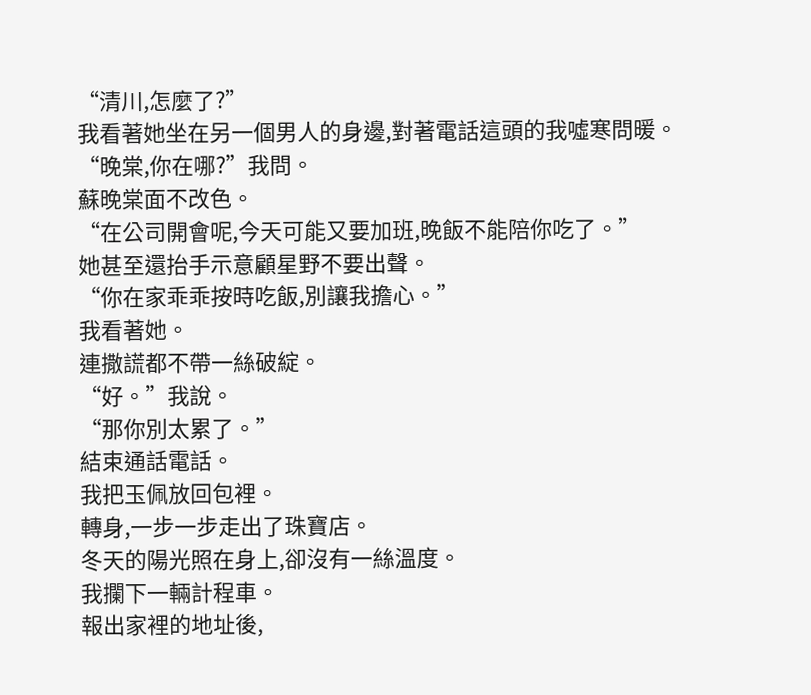“清川,怎麼了?”
我看著她坐在另一個男人的身邊,對著電話這頭的我噓寒問暖。
“晚棠,你在哪?”我問。
蘇晚棠面不改色。
“在公司開會呢,今天可能又要加班,晚飯不能陪你吃了。”
她甚至還抬手示意顧星野不要出聲。
“你在家乖乖按時吃飯,別讓我擔心。”
我看著她。
連撒謊都不帶一絲破綻。
“好。”我說。
“那你別太累了。”
結束通話電話。
我把玉佩放回包裡。
轉身,一步一步走出了珠寶店。
冬天的陽光照在身上,卻沒有一絲溫度。
我攔下一輛計程車。
報出家裡的地址後,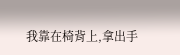我靠在椅背上,拿出手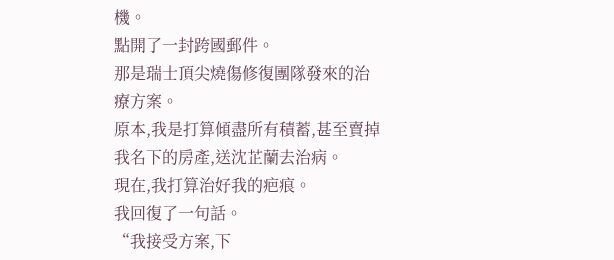機。
點開了一封跨國郵件。
那是瑞士頂尖燒傷修復團隊發來的治療方案。
原本,我是打算傾盡所有積蓄,甚至賣掉我名下的房產,送沈芷蘭去治病。
現在,我打算治好我的疤痕。
我回復了一句話。
“我接受方案,下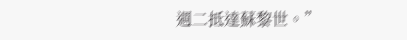週二抵達蘇黎世。”